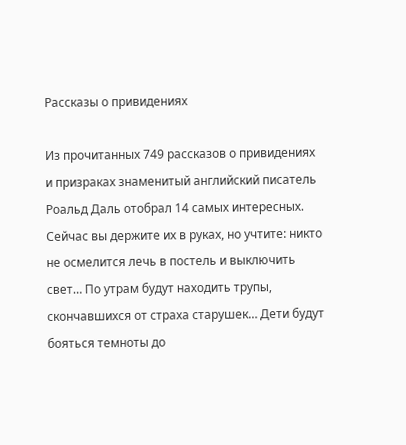Рассказы о привидениях

Из прочитанных 749 рассказов о привидениях и призраках знаменитый английский писатель Роальд Даль отобрал 14 самых интересных. Сейчас вы держите их в руках, но учтите: никто не осмелится лечь в постель и выключить свет… По утрам будут находить трупы, скончавшихся от страха старушек… Дети будут бояться темноты до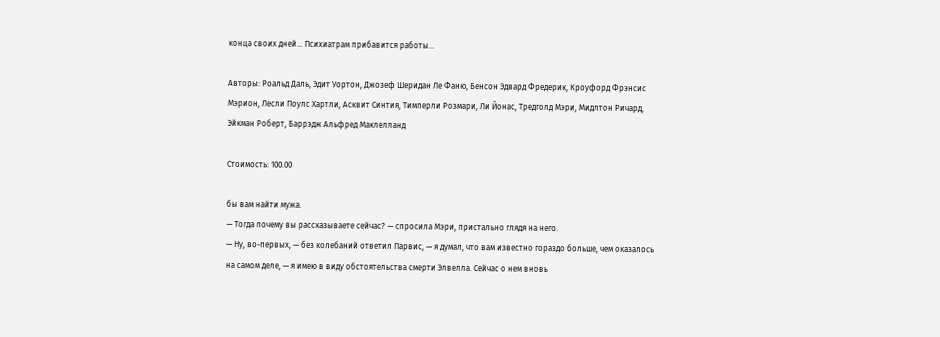конца своих дней… Психиатрам прибавится работы…

Авторы: Роальд Даль, Эдит Уортон, Джозеф Шеридан Ле Фаню, Бенсон Эдвард Фредерик, Кроуфорд Фрэнсис Мэрион, Лесли Поулс Хартли, Асквит Синтия, Тимперли Розмари, Ли Йонас, Тредголд Мэри, Мидлтон Ричард, Эйкман Роберт, Баррэдж Альфред Маклелланд

Стоимость: 100.00

бы вам найти мужа.
— Тогда почему вы рассказываете сейчас? — спросила Мэри, пристально глядя на него.
— Ну, во-первых, — без колебаний ответил Парвис, — я думал, что вам известно гораздо больше, чем оказалось на самом деле, — я имею в виду обстоятельства смерти Элвелла. Сейчас о нем вновь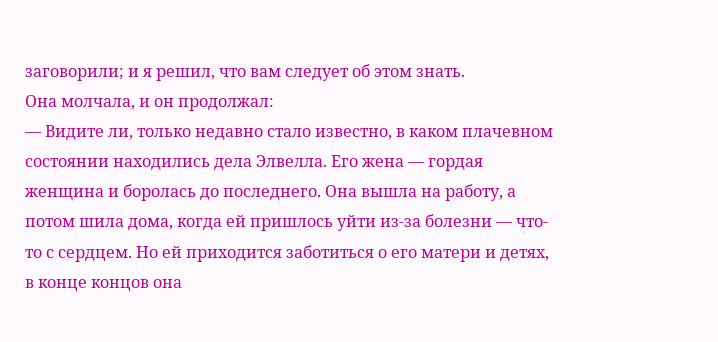заговорили; и я решил, что вам следует об этом знать.
Она молчала, и он продолжал:
— Видите ли, только недавно стало известно, в каком плачевном состоянии находились дела Элвелла. Его жена — гордая женщина и боролась до последнего. Она вышла на работу, а потом шила дома, когда ей пришлось уйти из-за болезни — что-то с сердцем. Но ей приходится заботиться о его матери и детях, в конце концов она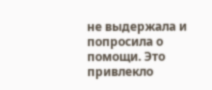не выдержала и попросила о помощи. Это привлекло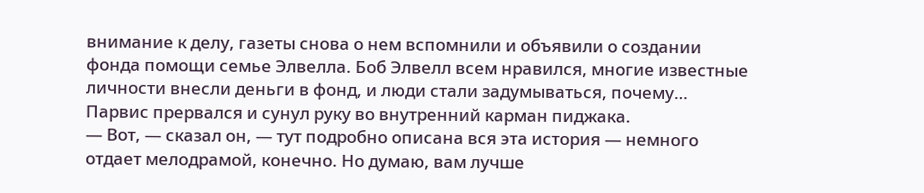внимание к делу, газеты снова о нем вспомнили и объявили о создании фонда помощи семье Элвелла. Боб Элвелл всем нравился, многие известные личности внесли деньги в фонд, и люди стали задумываться, почему…
Парвис прервался и сунул руку во внутренний карман пиджака.
— Вот, — сказал он, — тут подробно описана вся эта история — немного отдает мелодрамой, конечно. Но думаю, вам лучше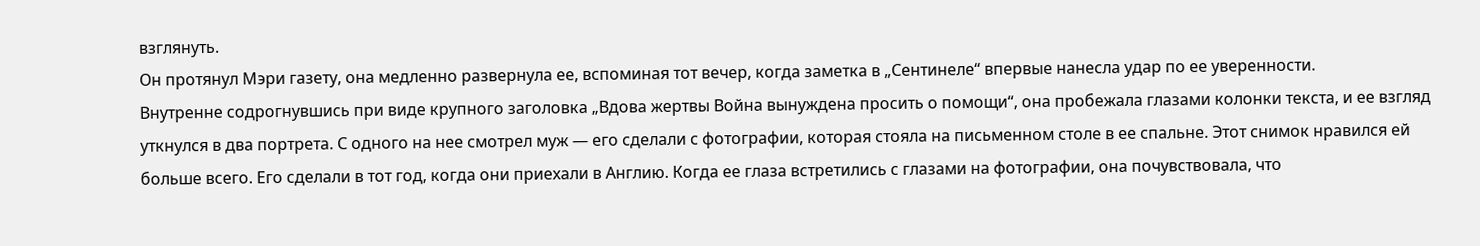взглянуть.
Он протянул Мэри газету, она медленно развернула ее, вспоминая тот вечер, когда заметка в „Сентинеле“ впервые нанесла удар по ее уверенности.
Внутренне содрогнувшись при виде крупного заголовка „Вдова жертвы Война вынуждена просить о помощи“, она пробежала глазами колонки текста, и ее взгляд уткнулся в два портрета. С одного на нее смотрел муж — его сделали с фотографии, которая стояла на письменном столе в ее спальне. Этот снимок нравился ей больше всего. Его сделали в тот год, когда они приехали в Англию. Когда ее глаза встретились с глазами на фотографии, она почувствовала, что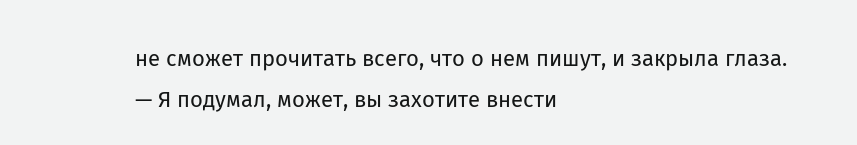не сможет прочитать всего, что о нем пишут, и закрыла глаза.
— Я подумал, может, вы захотите внести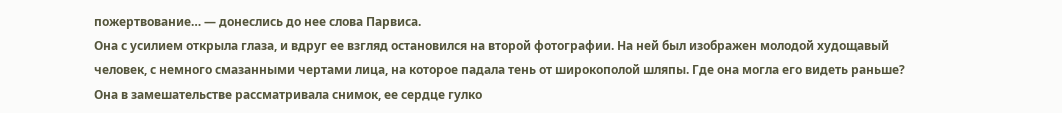пожертвование… — донеслись до нее слова Парвиса.
Она с усилием открыла глаза, и вдруг ее взгляд остановился на второй фотографии. На ней был изображен молодой худощавый человек, с немного смазанными чертами лица, на которое падала тень от широкополой шляпы. Где она могла его видеть раньше? Она в замешательстве рассматривала снимок, ее сердце гулко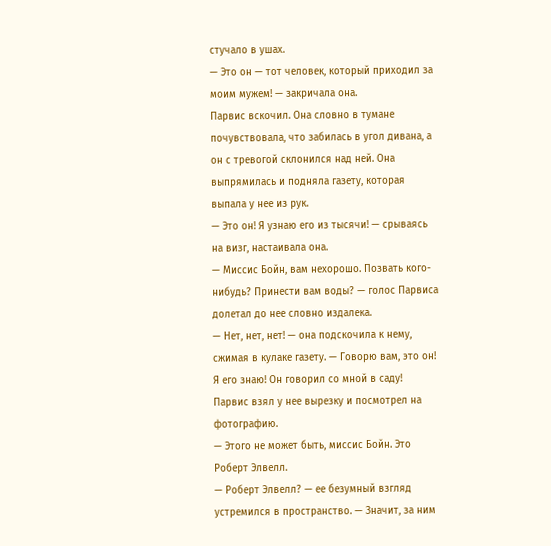стучало в ушах.
— Это он — тот человек, который приходил за моим мужем! — закричала она.
Парвис вскочил. Она словно в тумане почувствовала, что забилась в угол дивана, а он с тревогой склонился над ней. Она выпрямилась и подняла газету, которая выпала у нее из рук.
— Это он! Я узнаю его из тысячи! — срываясь на визг, настаивала она.
— Миссис Бойн, вам нехорошо. Позвать кого-нибудь? Принести вам воды? — голос Парвиса долетал до нее словно издалека.
— Нет, нет, нет! — она подскочила к нему, сжимая в кулаке газету. — Говорю вам, это он! Я его знаю! Он говорил со мной в саду!
Парвис взял у нее вырезку и посмотрел на фотографию.
— Этого не может быть, миссис Бойн. Это Роберт Элвелл.
— Роберт Элвелл? — ее безумный взгляд устремился в пространство. — Значит, за ним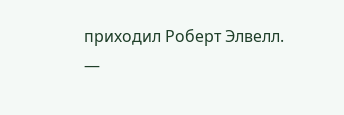приходил Роберт Элвелл.
—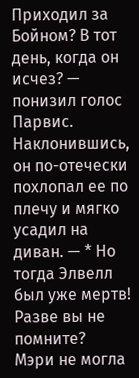Приходил за Бойном? В тот день, когда он исчез? — понизил голос Парвис. Наклонившись, он по-отечески похлопал ее по плечу и мягко усадил на диван. — * Но тогда Элвелл был уже мертв! Разве вы не помните?
Мэри не могла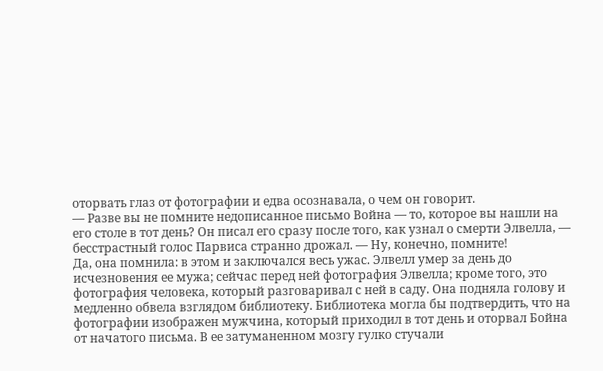оторвать глаз от фотографии и едва осознавала, о чем он говорит.
— Разве вы не помните недописанное письмо Война — то, которое вы нашли на его столе в тот день? Он писал его сразу после того, как узнал о смерти Элвелла, — бесстрастный голос Парвиса странно дрожал. — Ну, конечно, помните!
Да, она помнила: в этом и заключался весь ужас. Элвелл умер за день до исчезновения ее мужа; сейчас перед ней фотография Элвелла; кроме того, это фотография человека, который разговаривал с ней в саду. Она подняла голову и медленно обвела взглядом библиотеку. Библиотека могла бы подтвердить, что на фотографии изображен мужчина, который приходил в тот день и оторвал Бойна от начатого письма. В ее затуманенном мозгу гулко стучали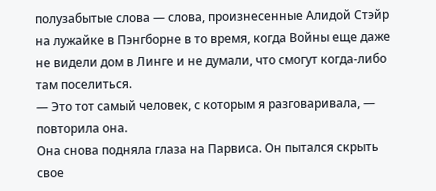полузабытые слова — слова, произнесенные Алидой Стэйр на лужайке в Пэнгборне в то время, когда Войны еще даже не видели дом в Линге и не думали, что смогут когда-либо там поселиться.
— Это тот самый человек, с которым я разговаривала, — повторила она.
Она снова подняла глаза на Парвиса. Он пытался скрыть свое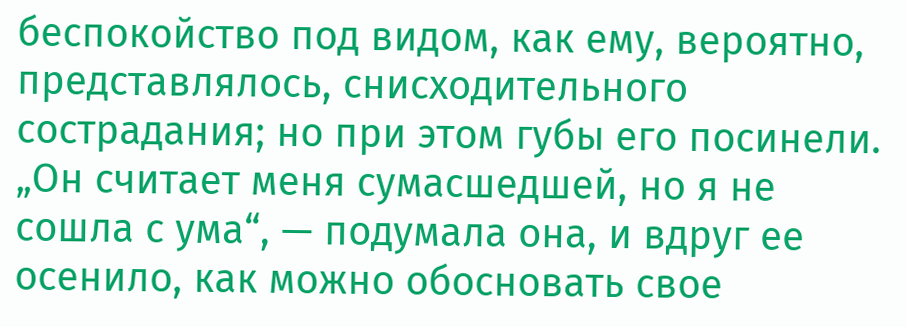беспокойство под видом, как ему, вероятно, представлялось, снисходительного сострадания; но при этом губы его посинели. „Он считает меня сумасшедшей, но я не сошла с ума“, — подумала она, и вдруг ее осенило, как можно обосновать свое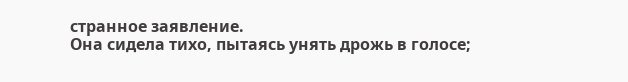странное заявление.
Она сидела тихо, пытаясь унять дрожь в голосе;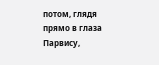потом, глядя прямо в глаза Парвису,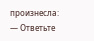произнесла:
— Ответьте